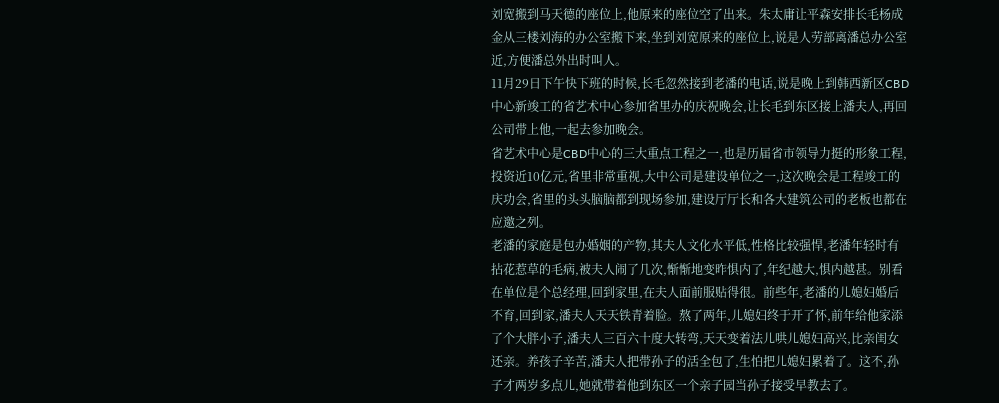刘宽搬到马天德的座位上,他原来的座位空了出来。朱太庸让平森安排长毛杨成金从三楼刘海的办公室搬下来,坐到刘宽原来的座位上,说是人劳部离潘总办公室近,方便潘总外出时叫人。
11月29日下午快下班的时候,长毛忽然接到老潘的电话,说是晚上到韩西新区CBD中心新竣工的省艺术中心参加省里办的庆祝晚会,让长毛到东区接上潘夫人,再回公司带上他,一起去参加晚会。
省艺术中心是CBD中心的三大重点工程之一,也是历届省市领导力挺的形象工程,投资近10亿元,省里非常重视,大中公司是建设单位之一,这次晚会是工程竣工的庆功会,省里的头头脑脑都到现场参加,建设厅厅长和各大建筑公司的老板也都在应邀之列。
老潘的家庭是包办婚姻的产物,其夫人文化水平低,性格比较强悍,老潘年轻时有拈花惹草的毛病,被夫人闹了几次,惭惭地变昨惧内了,年纪越大,惧内越甚。别看在单位是个总经理,回到家里,在夫人面前服贴得很。前些年,老潘的儿媳妇婚后不育,回到家,潘夫人天天铁青着脸。熬了两年,儿媳妇终于开了怀,前年给他家添了个大胖小子,潘夫人三百六十度大转弯,天天变着法儿哄儿媳妇高兴,比亲闺女还亲。养孩子辛苦,潘夫人把带孙子的活全包了,生怕把儿媳妇累着了。这不,孙子才两岁多点儿,她就带着他到东区一个亲子园当孙子接受早教去了。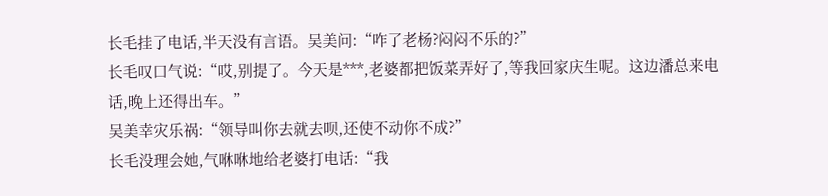长毛挂了电话,半天没有言语。吴美问:“咋了老杨?闷闷不乐的?”
长毛叹口气说:“哎,别提了。今天是***,老婆都把饭菜弄好了,等我回家庆生呢。这边潘总来电话,晚上还得出车。”
吴美幸灾乐祸:“领导叫你去就去呗,还使不动你不成?”
长毛没理会她,气咻咻地给老婆打电话:“我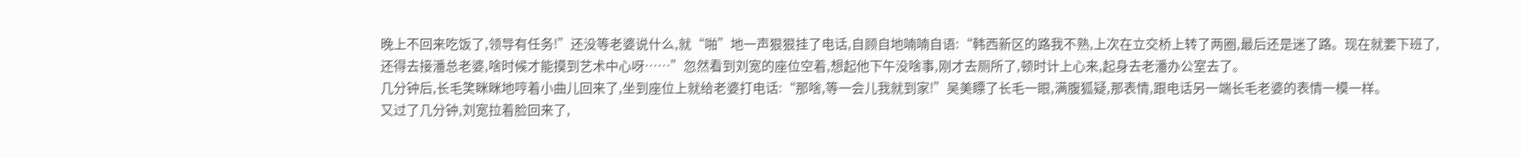晚上不回来吃饭了,领导有任务!”还没等老婆说什么,就“啪”地一声狠狠挂了电话,自顾自地喃喃自语:“韩西新区的路我不熟,上次在立交桥上转了两圈,最后还是迷了路。现在就要下班了,还得去接潘总老婆,啥时候才能摸到艺术中心呀……”忽然看到刘宽的座位空着,想起他下午没啥事,刚才去厕所了,顿时计上心来,起身去老潘办公室去了。
几分钟后,长毛笑眯眯地哼着小曲儿回来了,坐到座位上就给老婆打电话:“那啥,等一会儿我就到家!”吴美瞟了长毛一眼,满腹狐疑,那表情,跟电话另一端长毛老婆的表情一模一样。
又过了几分钟,刘宽拉着脸回来了,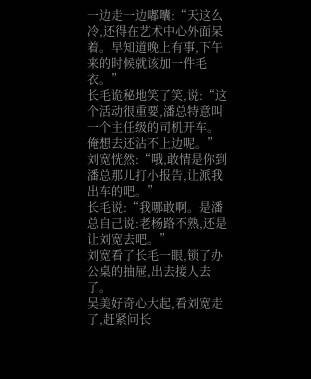一边走一边嘟囔:“天这么冷,还得在艺术中心外面呆着。早知道晚上有事,下午来的时候就该加一件毛衣。”
长毛诡秘地笑了笑,说:“这个活动很重要,潘总特意叫一个主任级的司机开车。俺想去还沾不上边呢。”
刘宽恍然:“哦,敢情是你到潘总那儿打小报告,让派我出车的吧。”
长毛说:“我哪敢啊。是潘总自己说:老杨路不熟,还是让刘宽去吧。”
刘宽看了长毛一眼,锁了办公桌的抽屉,出去接人去了。
吴美好奇心大起,看刘宽走了,赶紧问长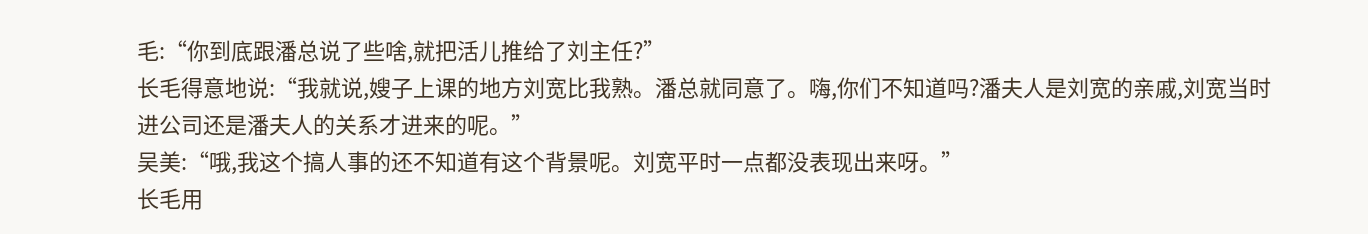毛:“你到底跟潘总说了些啥,就把活儿推给了刘主任?”
长毛得意地说:“我就说,嫂子上课的地方刘宽比我熟。潘总就同意了。嗨,你们不知道吗?潘夫人是刘宽的亲戚,刘宽当时进公司还是潘夫人的关系才进来的呢。”
吴美:“哦,我这个搞人事的还不知道有这个背景呢。刘宽平时一点都没表现出来呀。”
长毛用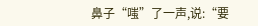鼻子“嗤”了一声,说:“要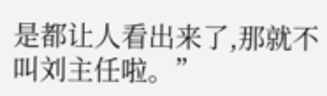是都让人看出来了,那就不叫刘主任啦。”